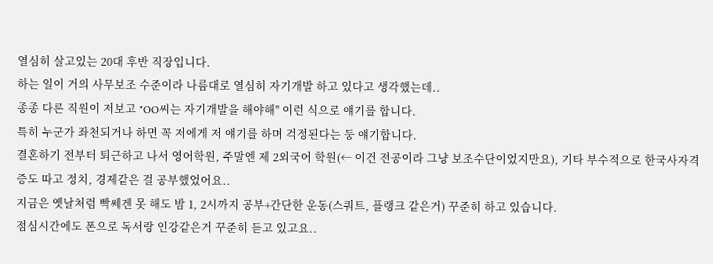열심히 살고있는 20대 후반 직장입니다.
하는 일이 거의 사무보조 수준이라 나름대로 열심히 자기개발 하고 있다고 생각했는데..
종종 다른 직원이 저보고 "OO씨는 자기개발을 해야해" 이런 식으로 얘기를 합니다.
특히 누군가 좌천되거나 하면 꼭 저에게 저 얘기를 하며 걱정된다는 둥 얘기합니다.
결혼하기 전부터 퇴근하고 나서 영어학원, 주말엔 제 2외국어 학원(← 이건 전공이라 그냥 보조수단이었지만요), 기타 부수적으로 한국사자격증도 따고 정치, 경제같은 걸 공부했었어요..
지금은 옛날처럼 빡쎄겐 못 해도 밤 1, 2시까지 공부+간단한 운동(스쿼트, 플랭크 같은거) 꾸준히 하고 있습니다.
점심시간에도 폰으로 독서랑 인강같은거 꾸준히 듣고 있고요..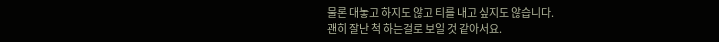물론 대놓고 하지도 않고 티를 내고 싶지도 않습니다.
괜히 잘난 척 하는걸로 보일 것 같아서요.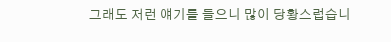그래도 저런 얘기를 들으니 많이 당황스럽습니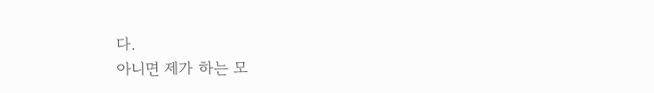다.
아니면 제가 하는 모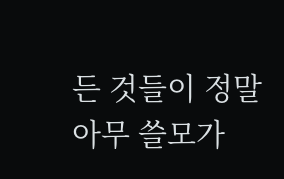든 것들이 정말 아무 쓸모가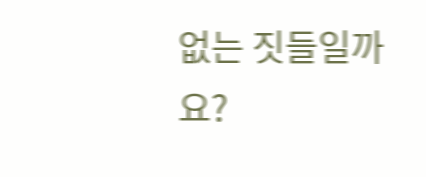없는 짓들일까요?